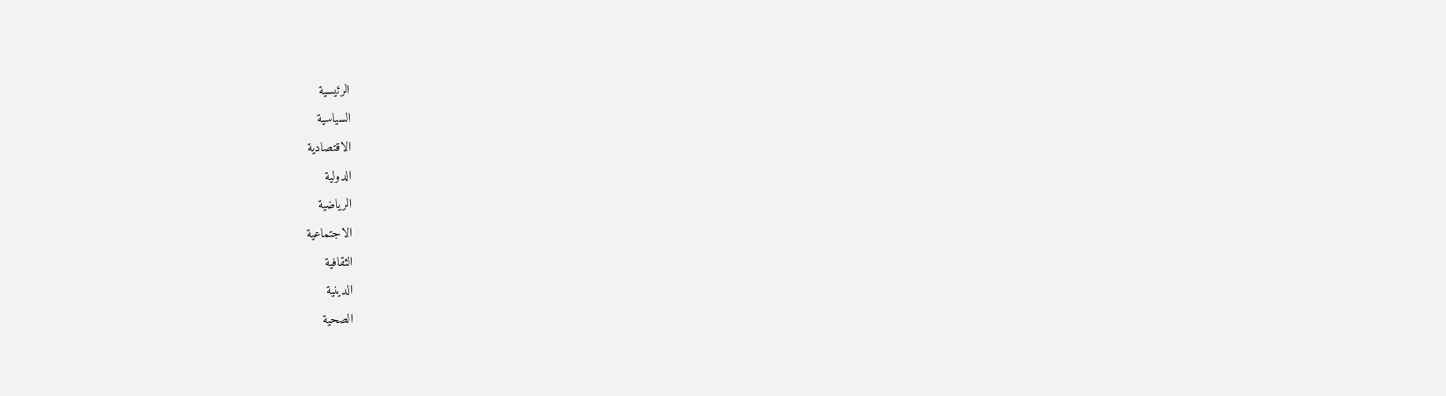الرئيسية
السياسية
الاقتصادية
الدولية
الرياضية
الاجتماعية
الثقافية
الدينية
الصحية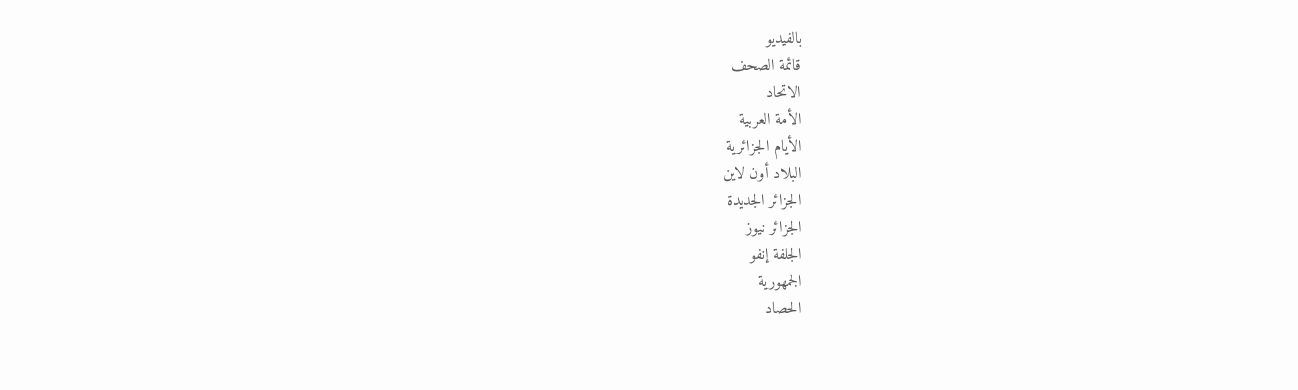بالفيديو
قائمة الصحف
الاتحاد
الأمة العربية
الأيام الجزائرية
البلاد أون لاين
الجزائر الجديدة
الجزائر نيوز
الجلفة إنفو
الجمهورية
الحصاد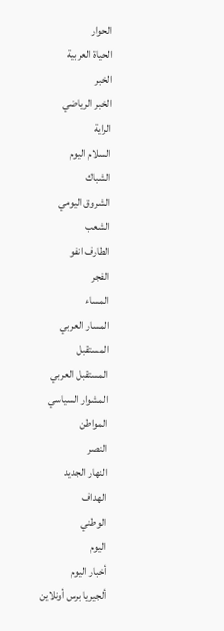الحوار
الحياة العربية
الخبر
الخبر الرياضي
الراية
السلام اليوم
الشباك
الشروق اليومي
الشعب
الطارف انفو
الفجر
المساء
المسار العربي
المستقبل
المستقبل العربي
المشوار السياسي
المواطن
النصر
النهار الجديد
الهداف
الوطني
اليوم
أخبار اليوم
ألجيريا برس أونلاين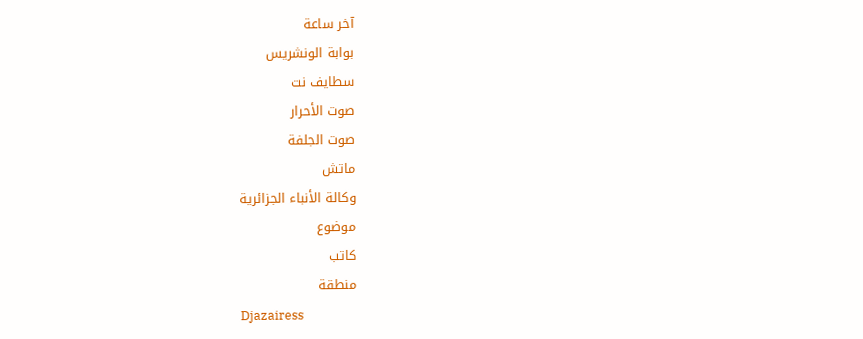آخر ساعة
بوابة الونشريس
سطايف نت
صوت الأحرار
صوت الجلفة
ماتش
وكالة الأنباء الجزائرية
موضوع
كاتب
منطقة
Djazairess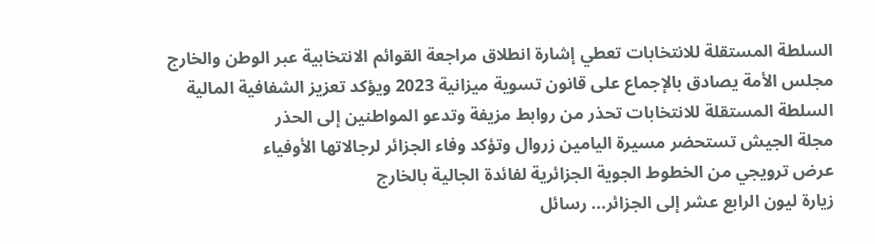السلطة المستقلة للانتخابات تعطي إشارة انطلاق مراجعة القوائم الانتخابية عبر الوطن والخارج
مجلس الأمة يصادق بالإجماع على قانون تسوية ميزانية 2023 ويؤكد تعزيز الشفافية المالية
السلطة المستقلة للانتخابات تحذر من روابط مزيفة وتدعو المواطنين إلى الحذر
مجلة الجيش تستحضر مسيرة اليامين زروال وتؤكد وفاء الجزائر لرجالاتها الأوفياء
عرض ترويجي من الخطوط الجوية الجزائرية لفائدة الجالية بالخارج
زيارة ليون الرابع عشر إلى الجزائر... رسائل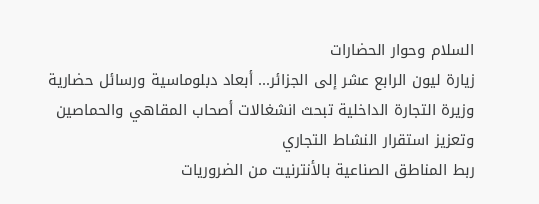السلام وحوار الحضارات
زيارة ليون الرابع عشر إلى الجزائر... أبعاد دبلوماسية ورسائل حضارية
وزيرة التجارة الداخلية تبحث انشغالات أصحاب المقاهي والحماصين وتعزيز استقرار النشاط التجاري
ربط المناطق الصناعية بالأنترنيت من الضروريات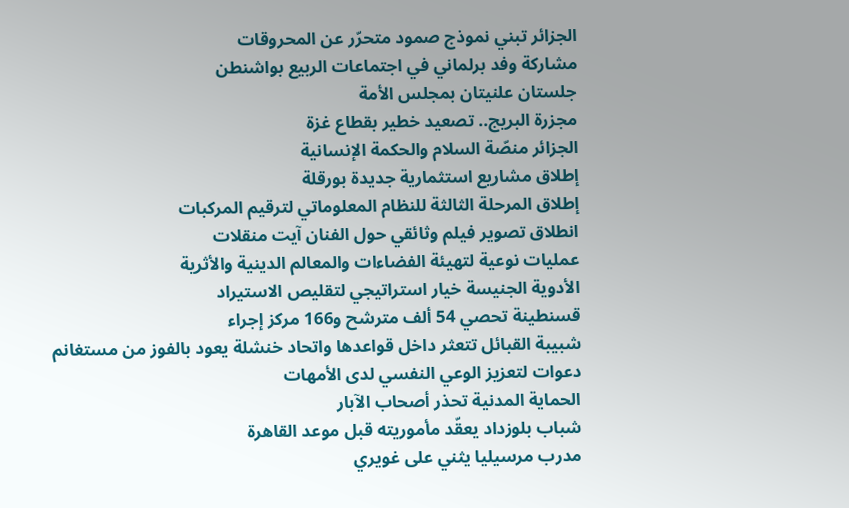الجزائر تبني نموذج صمود متحرّر عن المحروقات
مشاركة وفد برلماني في اجتماعات الربيع بواشنطن
جلستان علنيتان بمجلس الأمة
مجزرة البريج.. تصعيد خطير بقطاع غزة
الجزائر منصّة السلام والحكمة الإنسانية
إطلاق مشاريع استثمارية جديدة بورقلة
إطلاق المرحلة الثالثة للنظام المعلوماتي لترقيم المركبات
انطلاق تصوير فيلم وثائقي حول الفنان آيت منقلات
عمليات نوعية لتهيئة الفضاءات والمعالم الدينية والأثرية
الأدوية الجنيسة خيار استراتيجي لتقليص الاستيراد
قسنطينة تحصي 54 ألف مترشح و166 مركز إجراء
شبيبة القبائل تتعثر داخل قواعدها واتحاد خنشلة يعود بالفوز من مستغانم
دعوات لتعزيز الوعي النفسي لدى الأمهات
الحماية المدنية تحذر أصحاب الآبار
شباب بلوزداد يعقّد مأموريته قبل موعد القاهرة
مدرب مرسيليا يثني على غويري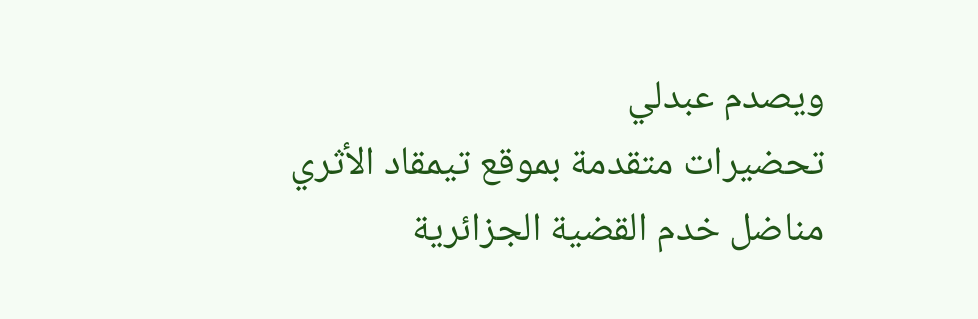ويصدم عبدلي
تحضيرات متقدمة بموقع تيمقاد الأثري
مناضل خدم القضية الجزائرية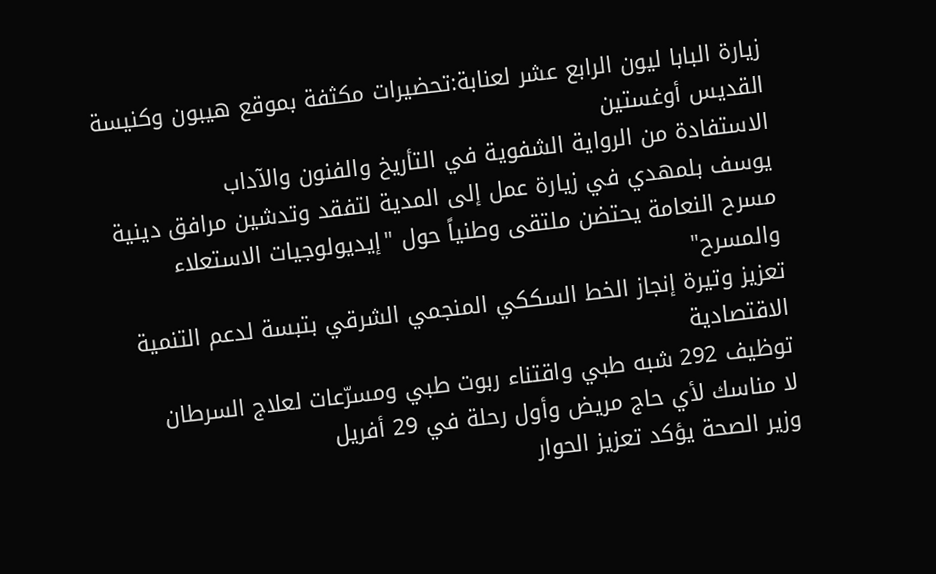زيارة البابا ليون الرابع عشر لعنابة:تحضيرات مكثفة بموقع هيبون وكنيسة القديس أوغستين
الاستفادة من الرواية الشفوية في التأريخ والفنون والآداب
يوسف بلمهدي في زيارة عمل إلى المدية لتفقد وتدشين مرافق دينية
مسرح النعامة يحتضن ملتقى وطنياً حول "إيديولوجيات الاستعلاء والمسرح"
تعزيز وتيرة إنجاز الخط السككي المنجمي الشرقي بتبسة لدعم التنمية الاقتصادية
توظيف 292 شبه طبي واقتناء ربوت طبي ومسرّعات لعلاج السرطان
لا مناسك لأي حاج مريض وأول رحلة في 29 أفريل
وزير الصحة يؤكد تعزيز الحوار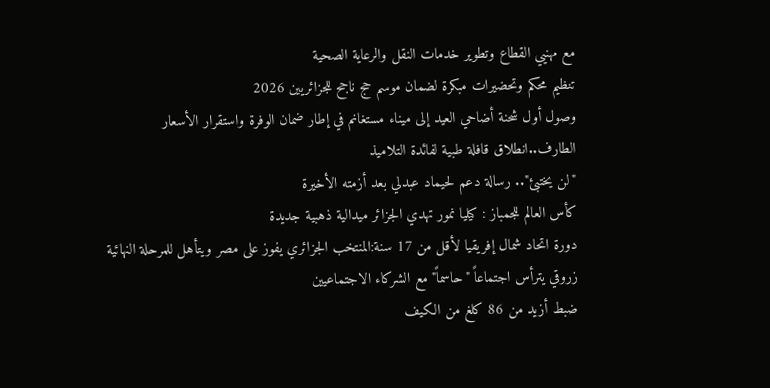مع مهنيي القطاع وتطوير خدمات النقل والرعاية الصحية
تنظيم محكم وتحضيرات مبكرة لضمان موسم حج ناجح للجزائريين 2026
وصول أول شحنة أضاحي العيد إلى ميناء مستغانم في إطار ضمان الوفرة واستقرار الأسعار
الطارف..انطلاق قافلة طبية لفائدة التلاميذ
"لن يختبئ".. رسالة دعم لحيماد عبدلي بعد أزمته الأخيرة
كأس العالم للجمباز : كيليا نمور تهدي الجزائر ميدالية ذهبية جديدة
دورة اتحاد شمال إفريقيا لأقل من 17 سنة:المنتخب الجزائري يفوز على مصر ويتأهل للمرحلة النهائية
زروقي يترأس اجتماعاً "حاسماً" مع الشركاء الاجتماعيين
ضبط أزيد من 86 كلغ من الكيف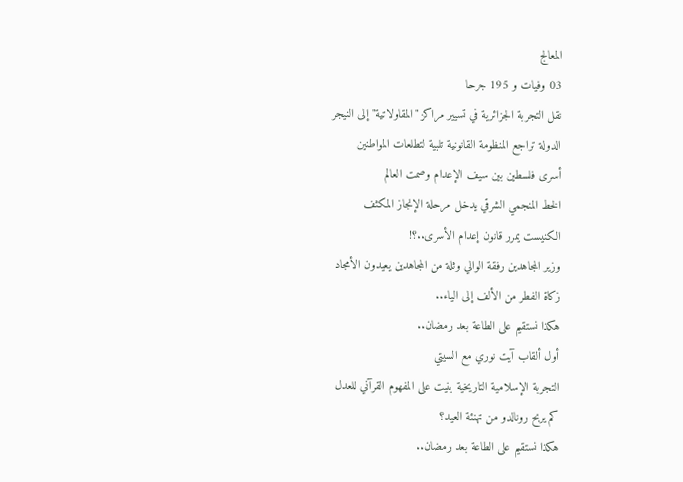المعالج
03 وفيات و 195 جرحا
نقل التجربة الجزائرية في تسيير مراكز "المقاولاتية" إلى النيجر
الدولة تراجع المنظومة القانونية تلبية لتطلعات المواطنين
أسرى فلسطين بين سيف الإعدام وصمت العالم
الخط المنجمي الشرقي يدخل مرحلة الإنجاز المكثف
الكنيست يمرر قانون إعدام الأسرى..؟!
وزير المجاهدين رفقة الوالي وثلة من المجاهدين يعيدون الأمجاد
زكاة الفطر من الألف إلى الياء..
هكذا نستقيم على الطاعة بعد رمضان..
أول ألقاب آيت نوري مع السيتي
التجربة الإسلامية التاريخية بنيت على المفهوم القرآني للعدل
كم يربح رونالدو من تهنئة العيد؟
هكذا نستقيم على الطاعة بعد رمضان..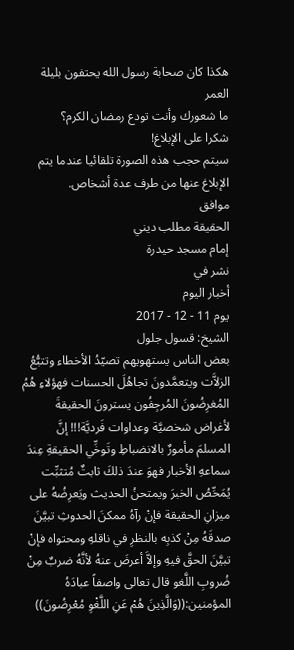هكذا كان صحابة رسول الله يحتفون بليلة العمر
ما شعورك وأنت تودع رمضان الكرم؟
شكرا على الإبلاغ!
سيتم حجب هذه الصورة تلقائيا عندما يتم الإبلاغ عنها من طرف عدة أشخاص.
موافق
الحقيقة مطلب ديني
إمام مسجد حيدرة
نشر في
أخبار اليوم
يوم 11 - 12 - 2017
الشيخ: قسول جلول
بعض الناس يستهويهم تصيّدُ الأخطاء وتتبُّعُ الزلاَّت ويتعمَّدونَ تجاهُلَ الحسنات فهؤلاءِ هُمُ المُغرِضُونَ المُرجِفُون يسترونَ الحقيقةَ لأغراض شخصيَّة وعداوات فَرديَّة!!! إنَّ المسلمَ مأمورٌ بالانضباطِ وتَوخِّي الحقيقةِ عِندَ سماعهِ الأخبار فهوَ عندَ ذلكَ ثابتٌ مُتثبِّت يُمَحِّصُ الخبرَ ويمتحنُ الحديث ويَعرِضُهُ على ميزانِ الحقيقة فإنْ رآهُ ممكنَ الحدوثِ تبيَّنَ صدقَهُ مِنْ كذبِه بالنظرِ في ناقلهِ ومحتواه فإنْ تبيَّنَ الحقَّ فيهِ وإلاَّ أعرضَ عنهُ لأنَّهُ ضربٌ مِنْ ضُروبِ اللَّغو قال تعالى واصفاً عبادَهُ المؤمنين:((وَالَّذِينَ هُمْ عَنِ اللَّغْوِ مُعْرِضُونَ))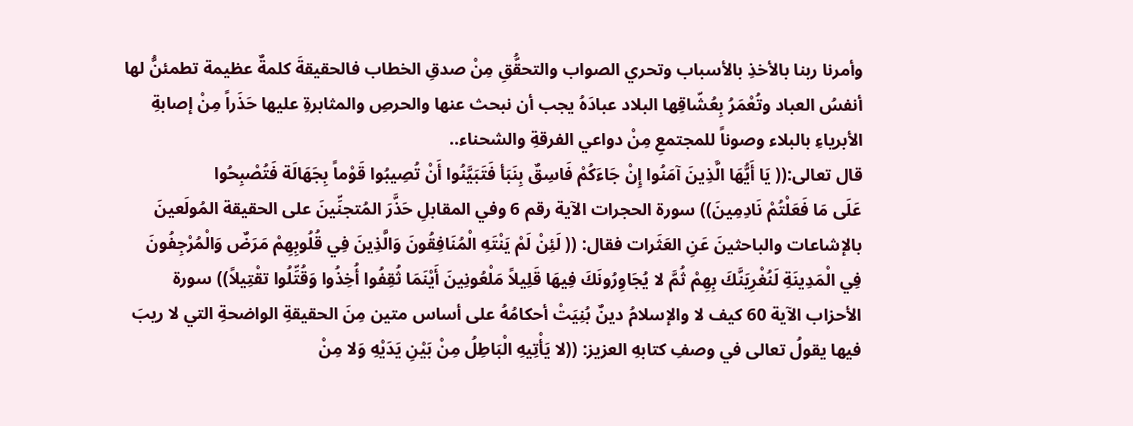وأمرنا ربنا بالأخذِ بالأسباب وتحري الصواب والتحقُّقِ مِنْ صدقِ الخطاب فالحقيقةَ كلمةٌ عظيمة تطمئنُّ لها أنفسُ العباد وتُعْمَرُ بِعُشّاقِها البلاد عبادَهُ يجب أن نبحث عنها والحرصِ والمثابرةِ عليها حَذَراً مِنْ إصابةِ الأبرياءِ بالبلاء وصوناً للمجتمعِ مِنْ دواعي الفرقةِ والشحناء..
قال تعالى:(( يَا أَيُّهَا الَّذِينَ آمَنُوا إِنْ جَاءَكُمْ فَاسِقٌ بِنَبَأ فَتَبَيَّنُوا أَنْ تُصِيبُوا قَوْماً بِجَهَالَة فَتُصْبِحُوا
عَلَى مَا فَعَلْتُمْ نَادِمِينَ)) سورة الحجرات الآية رقم 6 وفي المقابلِ حَذَّرَ المُتجنِّينَ على الحقيقة المُولَعينَ بالإشاعات والباحثينَ عَنِ العَثَرات فقال: (( لَئِنْ لَمْ يَنْتَهِ الْمُنَافِقُونَ وَالَّذِينَ فِي قُلُوبِهِمْ مَرَضٌ وَالْمُرْجِفُونَ فِي الْمَدِينَةِ لَنُغْرِيَنَّكَ بِهِمْ ثُمَّ لا يُجَاوِرُونَكَ فِيهَا قَلِيلاً مَلْعُونِينَ أَيْنَمَا ثُقِفُوا أُخِذُوا وَقُتِّلُوا تقْتِيلاً)) سورة الأحزاب الآية 60 كيف لا والإسلامُ دينٌ بُنِيَتْ أحكامُهُ على أساس متين مِنَ الحقيقةِ الواضحةِ التي لا ريبَ فيها يقولُ تعالى في وصفِ كتابهِ العزيز: ((لا يَأْتِيهِ الْبَاطِلُ مِنْ بَيْنِ يَدَيْهِ وَلا مِنْ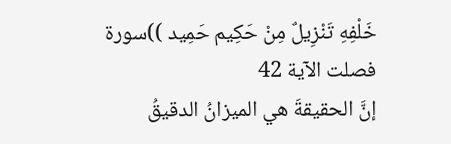خَلْفِهِ تَنْزِيلٌ مِنْ حَكِيم حَمِيد ))سورة فصلت الآية 42
إنَّ الحقيقةَ هي الميزانُ الدقيقُ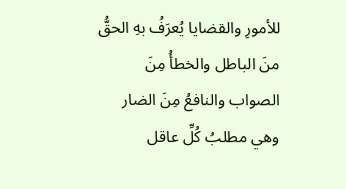للأمورِ والقضايا يُعرَفُ بهِ الحقُّ منَ الباطل والخطأُ مِنَ الصواب والنافعُ مِنَ الضار وهي مطلبُ كُلِّ عاقل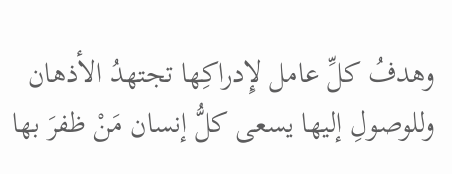وهدفُ كلِّ عامل لإِدراكِها تجتهدُ الأذهان وللوصولِ إليها يسعى كلُّ إنسان مَنْ ظفرَ بها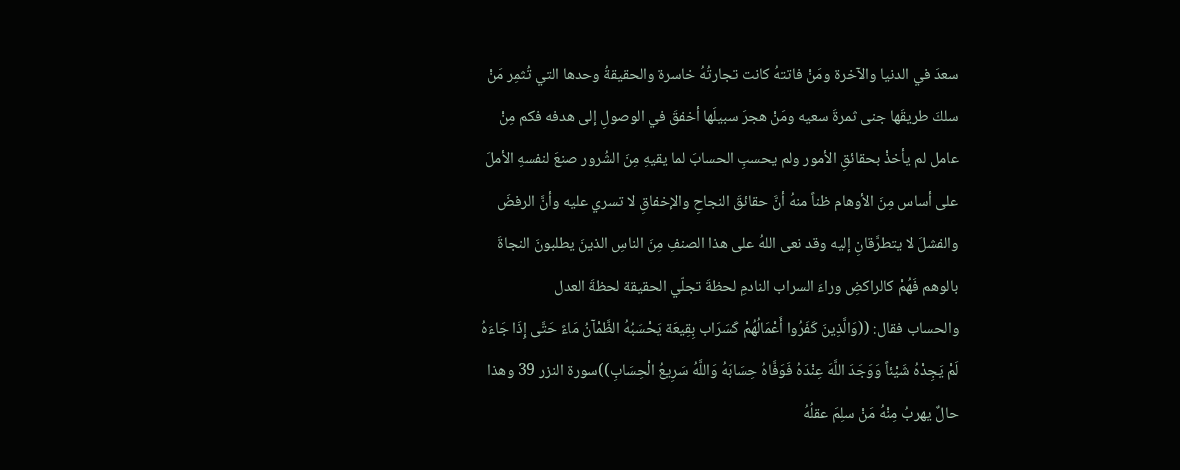سعدَ في الدنيا والآخرة ومَنْ فاتتهُ كانت تجارتُهُ خاسرة والحقيقةُ وحدها التي تُثمِر مَنْ سلكَ طريقَها جنى ثمرةَ سعيه ومَنْ هجرَ سبيلَها أخفقَ في الوصولِ إلى هدفه فكم مِنْ عامل لم يأخذْ بحقائقِ الأمور ولم يحسبِ الحسابَ لما يقيهِ مِنَ الشُرور صنعَ لنفسهِ الأملَ على أساس مِنَ الأوهام ظناً منهُ أنَّ حقائقَ النجاحِ والإخفاقِ لا تسري عليه وأنَّ الرفضَ والفشلَ لا يتطرَّقانِ إليه وقد نعى اللهُ على هذا الصنفِ مِنَ الناسِ الذينَ يطلبونَ النجاةَ بالوهم فَهُمْ كالراكضِ وراءَ السراب النادمِ لحظةَ تجلّي الحقيقة لحظةَ العدل
والحساب فقال: ((وَالَّذِينَ كَفَرُوا أَعْمَالُهُمْ كَسَرَاب بِقِيعَة يَحْسَبُهُ الظَّمْآنُ مَاءً حَتَّى إِذَا جَاءَهُ لَمْ يَجِدْهُ شَيْئاً وَوَجَدَ اللَّهَ عِنْدَهُ فَوَفَّاهُ حِسَابَهُ وَاللَّهُ سَرِيعُ الْحِسَابِ))سورة النزر 39 وهذا حالٌ يهربُ مِنْهُ مَنْ سلِمَ عقلُهُ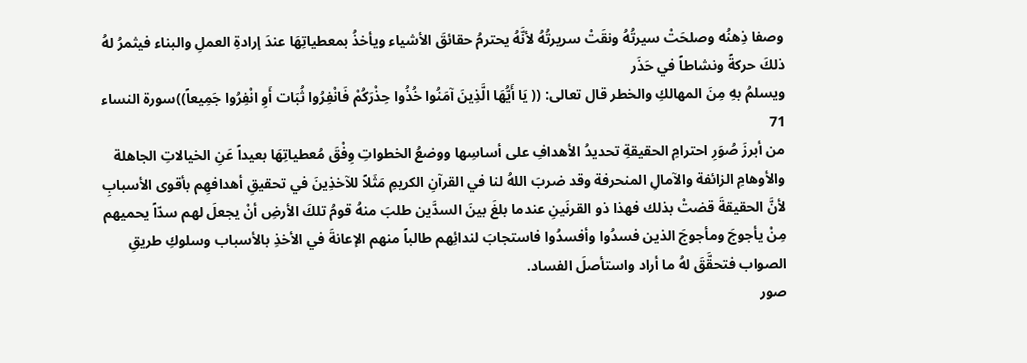وصفا ذِهنُه وصلحَتْ سيرتُهُ ونقَتْ سريرتُهُ لأنَّهُ يحترمُ حقائقَ الأشياء ويأخذُ بمعطياتِهَا عندَ إرادةِ العملِ والبناء فيثمرُ لهُ ذلكَ حركةً ونشاطاً في حَذَر
ويسلمُ بهِ مِنَ المهالكِ والخطر قال تعالى: (( يَا أَيُّهَا الَّذِينَ آمَنُوا خُذُوا حِذْرَكُمْ فَانْفِرُوا ثُبَات أَوِ انْفِرُوا جَمِيعاً))سورة النساء 71
من أبرزَ صُوَرِ احترامِ الحقيقةِ تحديدُ الأهدافِ على أساسِها ووضعُ الخطواتِ وِفْقَ مُعطياتِهَا بعيداً عَنِ الخيالاتِ الجاهلة والأوهامِ الزائفة والآمالِ المنحرفة وقد ضربَ اللهُ لنا في القرآنِ الكريمِ مَثَلاً للآخذِينَ في تحقيقِ أهدافهِم بأقوى الأسبابِ لأنَّ الحقيقةَ قضتْ بذلك فهذا ذو القرنَينِ عندما بلغَ بينَ السدَّين طلبَ منهُ قومُ تلكَ الأرضِ أنْ يجعلَ لهم سدّاً يحميهم مِنْ يأجوجَ ومأجوجَ الذين فسدُوا وأفسدُوا فاستجابَ لندائِهم طالباً منهم الإعانةَ في الأخذِ بالأسباب وسلوكِ طريقِ الصواب فتحقَّقَ لهُ ما أراد واستأصلَ الفساد.
صور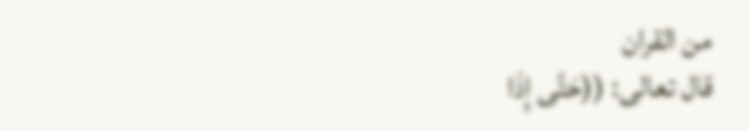من القران
قال تعالى: ((حَتَّى إِذَا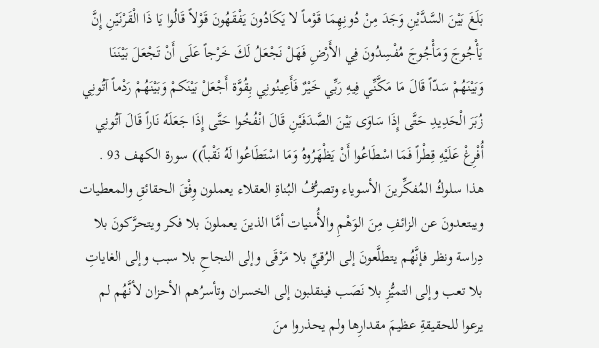بَلَغَ بَيْنَ السَّدَّيْنِ وَجَدَ مِنْ دُونِهِمَا قَوْماً لا يَكَادُونَ يَفْقَهُونَ قَوْلاً قَالُوا يَا ذَا الْقَرْنَيْنِ إِنَّ يَأْجُوجَ وَمَأْجُوجَ مُفْسِدُونَ فِي الأَرْضِ فَهَلْ نَجْعَلُ لَكَ خَرْجاً عَلَى أَنْ تَجْعَلَ بَيْنَنَا وَبَيْنَهُمْ سَدّاً قَالَ مَا مَكَّنِّي فِيهِ رَبِّي خَيْرٌ فَأَعِينُونِي بِقُوَّة أَجْعَلْ بَيْنَكمْ وَبَيْنَهُمْ رَدْماً آتُونِي زُبَرَ الْحَدِيدِ حَتَّى إِذَا سَاوَى بَيْنَ الصَّدَفَيْنِ قَالَ انْفُخُوا حَتَّى إِذَا جَعَلَهُ نَاراً قَالَ آتُونِي أُفْرِغْ عَلَيْهِ قِطْراً فَمَا اسْطَاعُوا أَنْ يَظْهَرُوهُ وَمَا اسْتَطَاعُوا لَهُ نَقْباً)) سورة الكهف 93 .
هذا سلوكُ المُفكِّرينَ الأسوياء وتصرُّفُ البُناةِ العقلاء يعملون وِفْقَ الحقائقِ والمعطيات ويبتعدونَ عن الزائفِ مِنَ الوَهْمِ والأُمنيات أمَّا الذينَ يعملونَ بلا فكر ويتحرَّكونَ بلا دِراسة ونظر فإنَّهُم يتطلَّعونَ إلى الرُقيِّ بلا مَرْقَى وإلى النجاحِ بلا سبب وإلى الغاياتِ بلا تعب وإلى التميُّزِ بلا نَصَب فينقلبون إلى الخسران وتأسرُهم الأحزان لأنَّهُم لم يرعوا للحقيقةِ عظيمَ مقدارِها ولم يحذروا منَ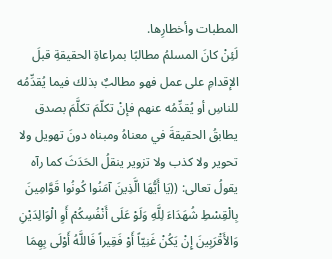المطبات وأخطارِها.
لَئِنْ كانَ المسلمُ مطالبًا بمراعاةِ الحقيقةِ قبلَ الإقدامِ على عمل فهو مطالبٌ بذلك فيما يُقدِّمُه للناسِ أو يُقدِّمُه عنهم فإنْ تكلّمَ تكلَّمَ بصدق يطابقُ الحقيقةَ في معناهُ ومبناه دونَ تهويل ولا تحوير ولا كذب ولا تزوير ينقلُ الحَدَثَ كما رآه يقولُ تعالى: ((يَا أَيُّهَا الَّذِينَ آمَنُوا كُونُوا قَوَّامِينَ بِالْقِسْطِ شُهَدَاءَ لِلَّهِ وَلَوْ عَلَى أَنْفُسِكُمْ أَوِ الْوَالِدَيْنِ وَالأَقْرَبِينَ إِنْ يَكُنْ غَنِيّاً أَوْ فَقِيراً فَاللَّهُ أَوْلَى بِهِمَا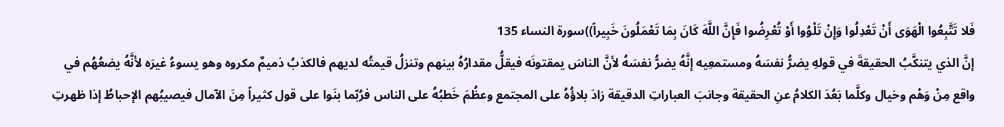فَلا تَتَّبِعُوا الْهَوَى أَنْ تَعْدِلُوا وَإِنْ تَلْوُوا أَوْ تُعْرِضُوا فَإِنَّ اللَّهَ كَانَ بِمَا تَعْمَلُونَ خَبِيراً))سورة النساء 135
إنَّ الذي يتنكَّبُ الحقيقةَ في قولهِ يضرُّ نفسَهُ ومستمعِيه إنَّهُ يضرُّ نفسَهُ لأنَّ الناسَ يمقتونَه فيقلُّ مقدارُهُ بينهم وتنزلُ قيمتُه لديهم فالكذبُ ذميمٌ مكروه وهو يسوءُ غيرَه لأنَّهُ يضعُهُم في
واقع مِنْ وَهْم وخيال وكلَّما بَعُدَ الكلامُ عنِ الحقيقة وجانبَ العباراتِ الدقيقة زادَ بلاؤُهُ على المجتمع وعظُمَ خَطبُهُ على الناس فرُبّما بنَوا على قول كثيراً مِنَ الآمال فيصيبُهم الإحباطُ إذا ظهرتِ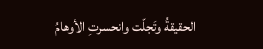الحقيقةُ وتَجلّت وانحسرتِ الأوهامُ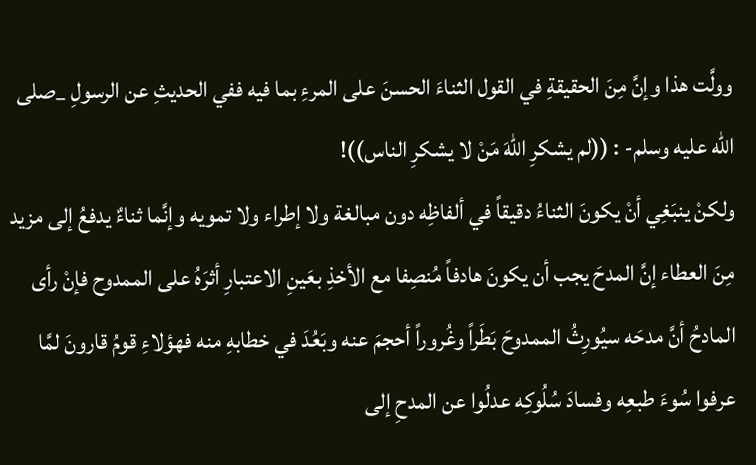وولَّت هذا وإنَّ مِنَ الحقيقةِ في القول الثناءَ الحسنَ على المرءِ بما فيه ففي الحديثِ عن الرسولِ _صلى الله عليه وسلم- : ((لم يشكرِ اللهَ مَنْ لا يشكرِ الناس))!
ولكنْ ينبَغِي أنْ يكونَ الثناءُ دقيقاً في ألفاظِه دون مبالغة ولا إطراء ولا تمويه وإنَّما ثناءٌ يدفعُ إلى مزيد مِنَ العطاء إنَّ المدحَ يجب أن يكونَ هادفاً مُنصِفا مع الأخذِ بعَينِ الاعتبارِ أثرَهُ على الممدوح فإنْ رأى المادحُ أنَّ مدحَه سيُورِثُ الممدوحَ بَطَراً وغُروراً أحجمَ عنه وبَعُدَ في خطابهِ منه فهؤلاءِ قومُ قارونَ لمَّا عرفوا سُوءَ طبعِه وفسادَ سُلُوكِه عدلُوا عن المدحِ إلى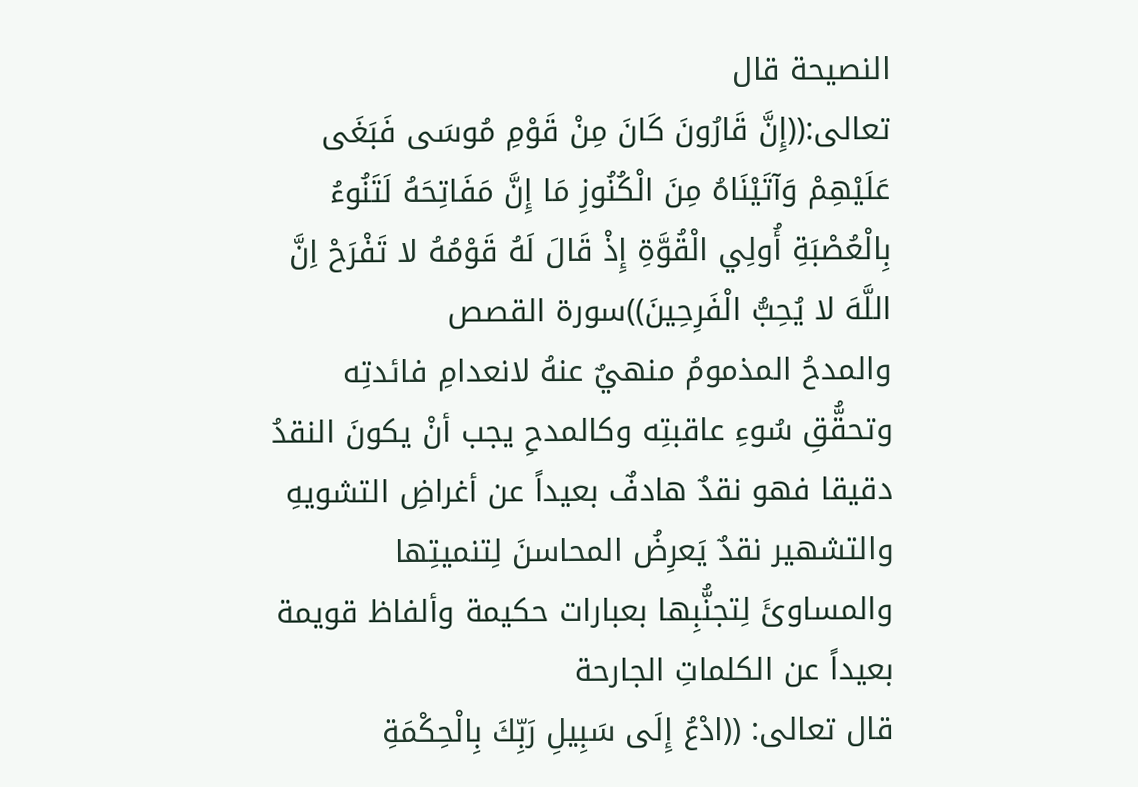النصيحة قال
تعالى:((إِنَّ قَارُونَ كَانَ مِنْ قَوْمِ مُوسَى فَبَغَى عَلَيْهِمْ وَآتَيْنَاهُ مِنَ الْكُنُوزِ مَا إِنَّ مَفَاتِحَهُ لَتَنُوءُ
بِالْعُصْبَةِ أُولِي الْقُوَّةِ إِذْ قَالَ لَهُ قَوْمُهُ لا تَفْرَحْ اِنَّ اللَّهَ لا يُحِبُّ الْفَرِحِينَ))سورة القصص
والمدحُ المذمومُ منهيٌ عنهُ لانعدامِ فائدتِه وتحقُّقِ سُوءِ عاقبتِه وكالمدحِ يجب أنْ يكونَ النقدُ دقيقا فهو نقدٌ هادفٌ بعيداً عن أغراضِ التشويهِ والتشهير نقدٌ يَعرِضُ المحاسنَ لِتنميتِها والمساوئَ لِتجنُّبِها بعبارات حكيمة وألفاظ قويمة بعيداً عن الكلماتِ الجارحة
قال تعالى: ((ادْعُ إِلَى سَبِيلِ رَبِّكَ بِالْحِكْمَةِ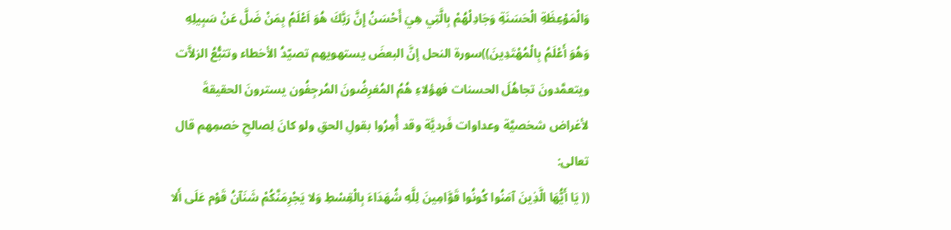وَالْمَوْعِظَةِ الْحَسَنَةِ وَجَادِلْهُمْ بِالَّتِي هِيَ أَحْسَنُ إِنَّ رَبَّكَ هُوَ اَعْلَمُ بِمَنْ ضَلَّ عَنْ سَبِيلِهِ وَهُوَ أَعْلَمُ بِالْمُهْتَدِينَ))سورة النحل إنَّ البعضَ يستهويهم تصيّدُ الأخطاء وتتبُّعُ الزلاَّت ويتعمَّدونَ تجاهُلَ الحسنات فهؤلاءِ هُمُ المُغرِضُونَ المُرجِفُون يسترونَ الحقيقةَ لأغراض شخصيَّة وعداوات فَرديَّة وقد أُمِرُوا بقولِ الحقِ ولو كانَ لِصالحِ خصمِهم قال تعالى:
(( يَا أَيُّهَا الَّذِينَ آمَنُوا كُونُوا قَوَّامِينَ لِلَّهِ شُهَدَاءَ بِالْقِسْطِ وَلا يَجْرِمَنَّكُمْ شَنَآنُ قَوْم عَلَى أَلا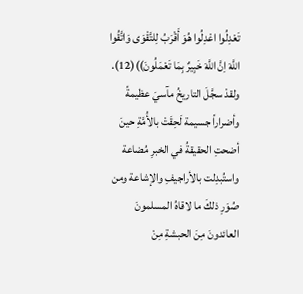تَعْدِلُوا اعْدِلُوا هُوَ أَقْرَبُ لِلتَّقْوَى وَاتَّقُوا اللَّهَ اِنَّ اللَّهَ خَبِيرٌ بِمَا تَعْمَلُونَ))(12).
ولقدْ سجَّلَ التاريخُ مآسيَ عظيمةً وأضراراً جسيمة لَحِقَتْ بالأُمَّةِ حينَ أضحتِ الحقيقةُ في الخبرِ مُضاعة واستُبدِلت بالأراجيفِ والإشاعة ومن صُوَرِ ذلكَ ما لاقاهُ المسلمونَ العائدونَ مِنَ الحبشةِ مِنْ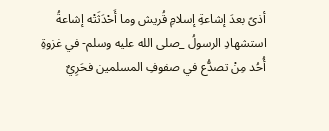أذىً بعدَ إشاعةِ إسلامِ قُريش وما أَحْدَثَتْه إشاعةُ استشهادِ الرسولُ _صلى الله عليه وسلم- في غزوةِ أُحُد مِنْ تصدُّع في صفوفِ المسلمين فحَرِيٌ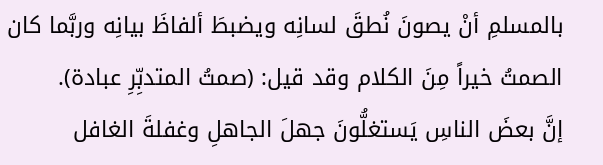بالمسلمِ أنْ يصونَ نُطقَ لسانِه ويضبطَ ألفاظَ بيانِه وربَّما كان الصمتُ خيراً مِنَ الكلام وقد قيل: (صمتُ المتدبِّرِ عبادة).
إنَّ بعضَ الناسِ يَستغلُّونَ جهلَ الجاهلِ وغفلةَ الغافل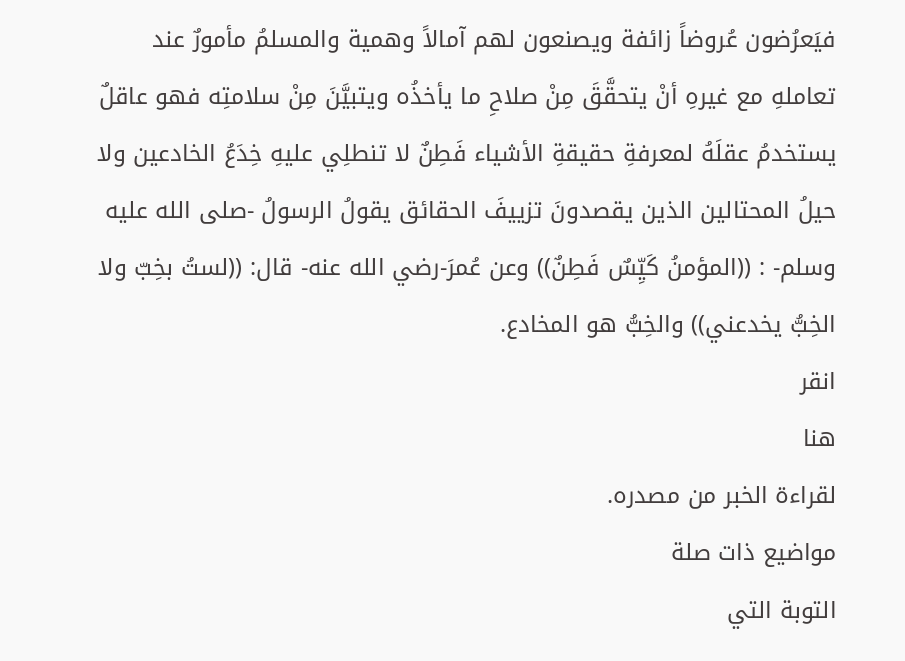فيَعرُضون عُروضاً زائفة ويصنعون لهم آمالاً وهمية والمسلمُ مأمورٌ عند تعاملهِ مع غيرهِ أنْ يتحقَّقَ مِنْ صلاحِ ما يأخذُه ويتبيَّنَ مِنْ سلامتِه فهو عاقلٌ يستخدمُ عقلَهُ لمعرفةِ حقيقةِ الأشياء فَطِنٌ لا تنطلِي عليهِ خِدَعُ الخادعين ولا حيلُ المحتالين الذين يقصدونَ تزييفَ الحقائق يقولُ الرسولُ -صلى الله عليه وسلم- : ((المؤمنُ كَيِّسٌ فَطِنٌ)) وعن عُمرَ-رضي الله عنه- قال: ((لستُ بخِبّ ولا الخِبُّ يخدعني)) والخِبُّ هو المخادع.
انقر
هنا
لقراءة الخبر من مصدره.
مواضيع ذات صلة
التوبة التي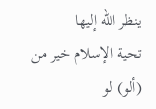ينظر الله إليها
تحية الإسلام خير من (ألو) لو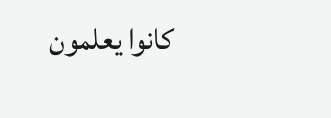كانوا يعلمون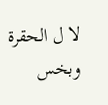لا ل الحقرة وبخس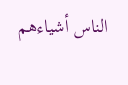الناس أشياءهم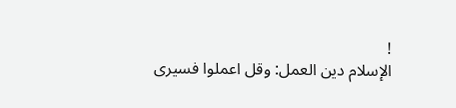!
الإسلام دين العمل: وقل اعملوا فسيرى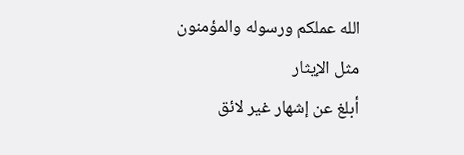الله عملكم ورسوله والمؤمنون
مثل الإيثار
أبلغ عن إشهار غير لائق